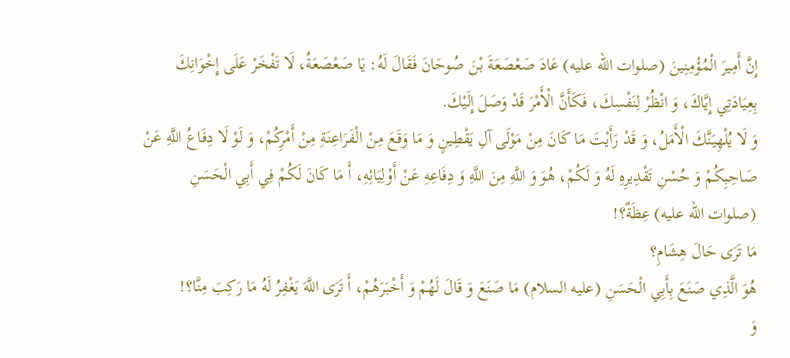إِنَّ أَمِيرَ الْمُؤْمِنِينَ (صلوات اللّه عليه) عَادَ صَعْصَعَةَ بْنَ صُوحَانَ فَقَالَ لَهُ: يَا صَعْصَعَةُ، لَا تَفْخَرْ عَلَى إِخْوَانِكَ بِعِيَادَتِي إِيَّاكَ، وَ انْظُرْ لِنَفْسِكَ، فَكَأَنَّ الْأَمْرَ قَدْ وَصَلَ إِلَيْكَ.
وَ لَا يُلْهِيَنَّكَ الْأَمَلُ، وَ قَدْ رَأَيْتَ مَا كَانَ مِنْ مَوْلَى آلِ يَقْطِينٍ وَ مَا وَقَعَ مِنْ الْفَرَاعِنَةِ مِنْ أَمْرِكُمْ، وَ لَوْ لَا دِفَاعُ اللَّهِ عَنْ صَاحِبِكُمْ وَ حُسْنِ تَقْدِيرِهِ لَهُ وَ لَكُمْ، هُوَ وَ اللَّهِ مِنَ اللَّهِ وَ دِفَاعِهِ عَنْ أَوْلِيَائِهِ، أَ مَا كَانَ لَكُمْ فِي أَبِي الْحَسَنِ (صلوات اللّه عليه) عِظَةٌ؟!
مَا تَرَى حَالَ هِشَامِ؟
هُوَ الَّذِي صَنَعَ بِأَبِي الْحَسَنِ (عليه السلام) مَا صَنَعَ وَ قَالَ لَهُمْ وَ أَخْبَرَهُمْ، أَ تَرَى اللَّهَ يَغْفِرُ لَهُ مَا رَكِبَ مِنَّا؟!
وَ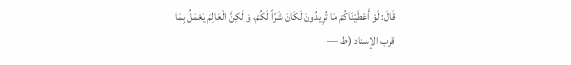قَالَ: لَوْ أَعْطَيْنَاكُمْ مَا تُرِيدُونَ لَكَانَ شَرّاً لَكُمْ، وَ لَكِنَّ الْعَالِمَ يَعْمَلُ بِمَا
قرب الإسناد (ط —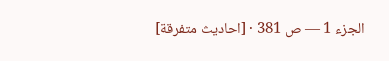الجزء 1 — ص 381 · [احاديث متفرقة]